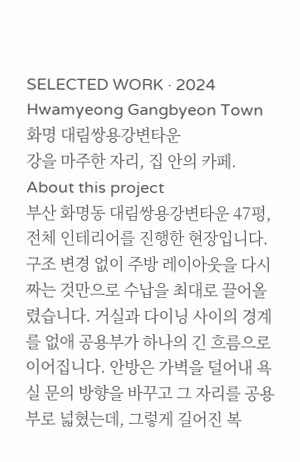SELECTED WORK · 2024
Hwamyeong Gangbyeon Town 화명 대림쌍용강변타운
강을 마주한 자리, 집 안의 카페.
About this project
부산 화명동 대림쌍용강변타운 47평, 전체 인테리어를 진행한 현장입니다.
구조 변경 없이 주방 레이아웃을 다시 짜는 것만으로 수납을 최대로 끌어올렸습니다. 거실과 다이닝 사이의 경계를 없애 공용부가 하나의 긴 흐름으로 이어집니다. 안방은 가벽을 덜어내 욕실 문의 방향을 바꾸고 그 자리를 공용부로 넓혔는데, 그렇게 길어진 복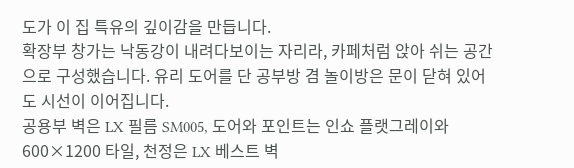도가 이 집 특유의 깊이감을 만듭니다.
확장부 창가는 낙동강이 내려다보이는 자리라, 카페처럼 앉아 쉬는 공간으로 구성했습니다. 유리 도어를 단 공부방 겸 놀이방은 문이 닫혀 있어도 시선이 이어집니다.
공용부 벽은 LX 필름 SM005, 도어와 포인트는 인쇼 플랫그레이와 600×1200 타일, 천정은 LX 베스트 벽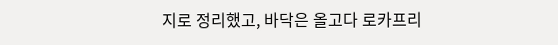지로 정리했고, 바닥은 올고다 로카프리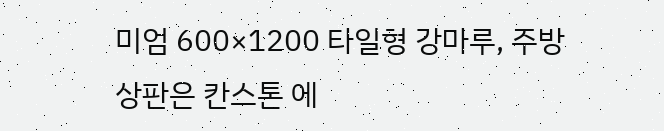미엄 600×1200 타일형 강마루, 주방 상판은 칸스톤 에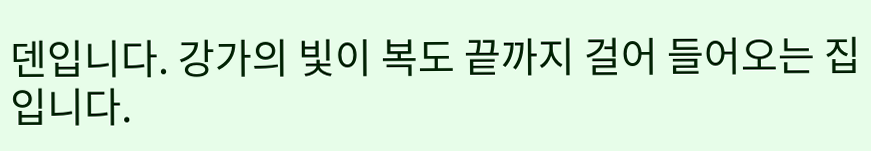덴입니다. 강가의 빛이 복도 끝까지 걸어 들어오는 집입니다.